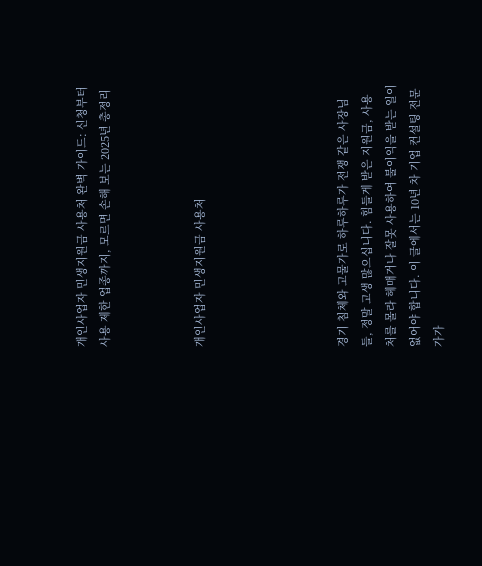개인사업자 민생지원금 사용처 완벽 가이드: 신청부터 사용 제한 업종까지, 모르면 손해 보는 2025년 총정리



개인사업자 민생지원금 사용처





경기 침체와 고물가로 하루하루가 전쟁 같은 사장님들, 정말 고생 많으십니다. 힘들게 받은 지원금, 사용처를 몰라 헤매거나 잘못 사용하여 불이익을 받는 일이 없어야 합니다. 이 글에서는 10년 차 기업 컨설팅 전문가가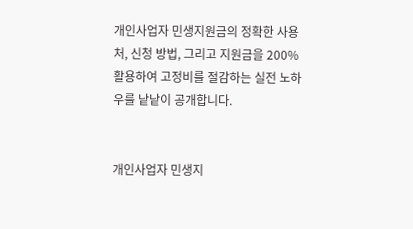개인사업자 민생지원금의 정확한 사용처, 신청 방법, 그리고 지원금을 200% 활용하여 고정비를 절감하는 실전 노하우를 낱낱이 공개합니다.


개인사업자 민생지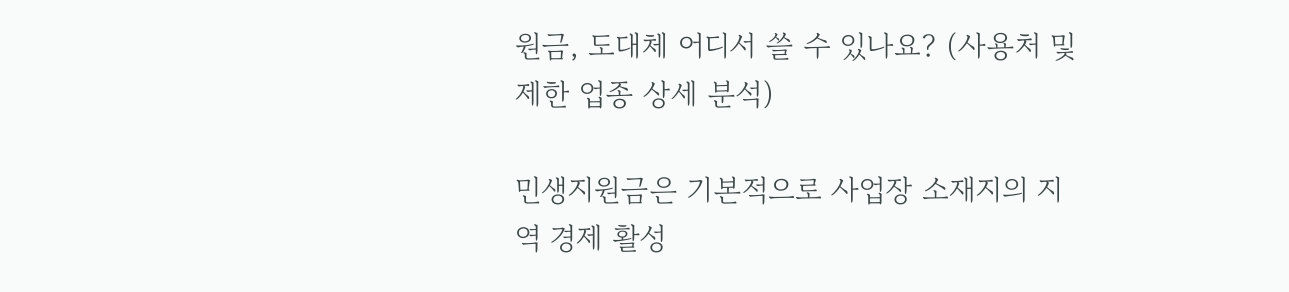원금, 도대체 어디서 쓸 수 있나요? (사용처 및 제한 업종 상세 분석)

민생지원금은 기본적으로 사업장 소재지의 지역 경제 활성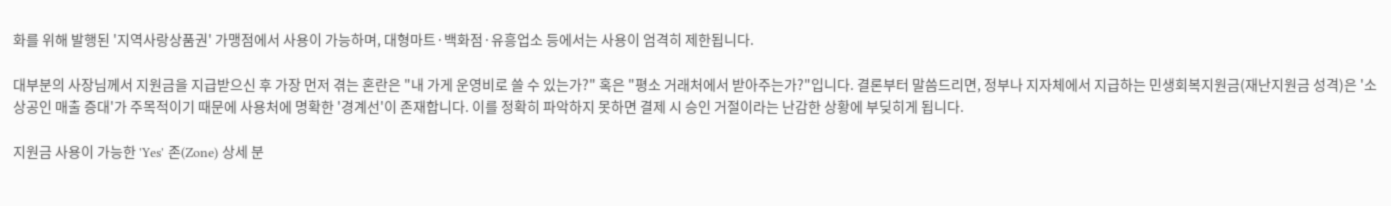화를 위해 발행된 '지역사랑상품권' 가맹점에서 사용이 가능하며, 대형마트·백화점·유흥업소 등에서는 사용이 엄격히 제한됩니다.

대부분의 사장님께서 지원금을 지급받으신 후 가장 먼저 겪는 혼란은 "내 가게 운영비로 쓸 수 있는가?" 혹은 "평소 거래처에서 받아주는가?"입니다. 결론부터 말씀드리면, 정부나 지자체에서 지급하는 민생회복지원금(재난지원금 성격)은 '소상공인 매출 증대'가 주목적이기 때문에 사용처에 명확한 '경계선'이 존재합니다. 이를 정확히 파악하지 못하면 결제 시 승인 거절이라는 난감한 상황에 부딪히게 됩니다.

지원금 사용이 가능한 'Yes' 존(Zone) 상세 분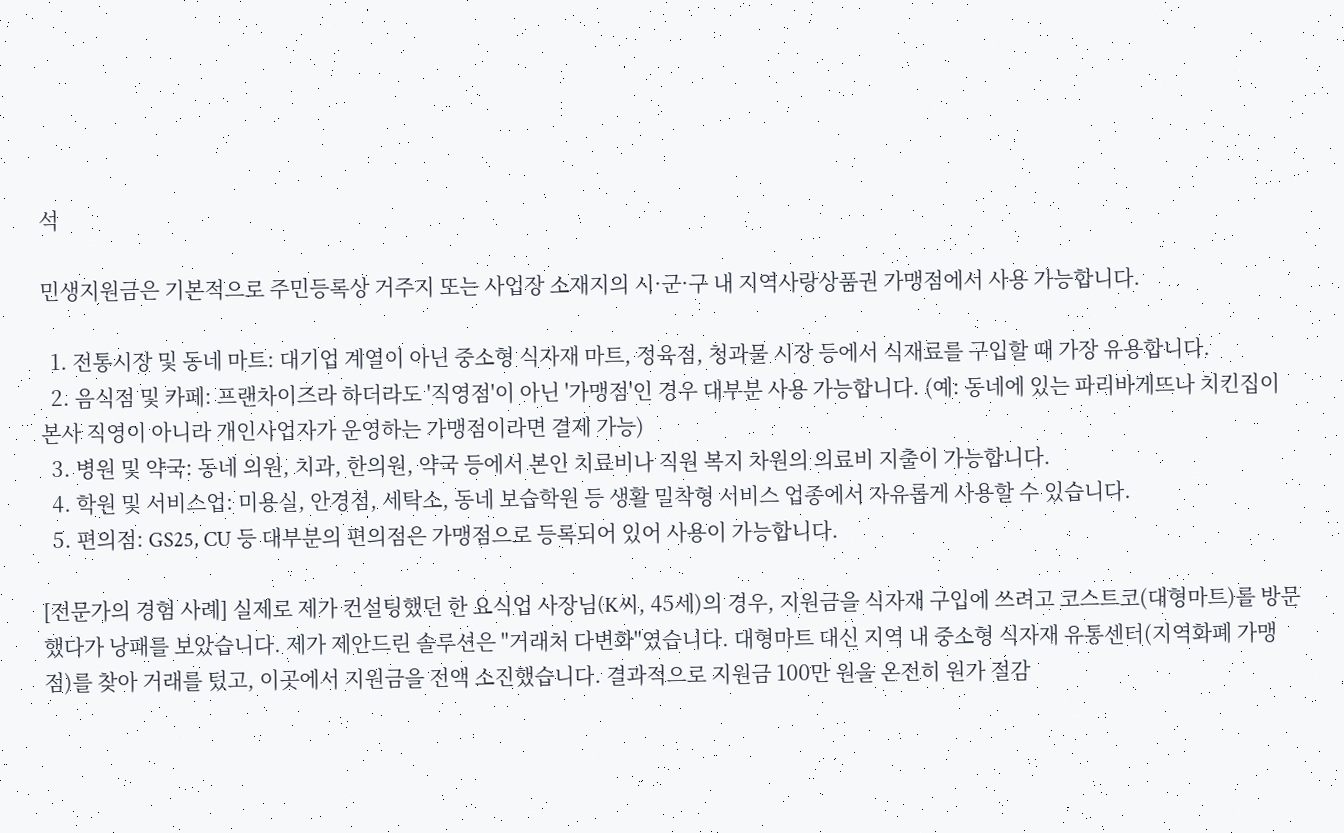석

민생지원금은 기본적으로 주민등록상 거주지 또는 사업장 소재지의 시·군·구 내 지역사랑상품권 가맹점에서 사용 가능합니다.

  1. 전통시장 및 동네 마트: 대기업 계열이 아닌 중소형 식자재 마트, 정육점, 청과물 시장 등에서 식재료를 구입할 때 가장 유용합니다.
  2. 음식점 및 카페: 프랜차이즈라 하더라도 '직영점'이 아닌 '가맹점'인 경우 대부분 사용 가능합니다. (예: 동네에 있는 파리바게뜨나 치킨집이 본사 직영이 아니라 개인사업자가 운영하는 가맹점이라면 결제 가능)
  3. 병원 및 약국: 동네 의원, 치과, 한의원, 약국 등에서 본인 치료비나 직원 복지 차원의 의료비 지출이 가능합니다.
  4. 학원 및 서비스업: 미용실, 안경점, 세탁소, 동네 보습학원 등 생활 밀착형 서비스 업종에서 자유롭게 사용할 수 있습니다.
  5. 편의점: GS25, CU 등 대부분의 편의점은 가맹점으로 등록되어 있어 사용이 가능합니다.

[전문가의 경험 사례] 실제로 제가 컨설팅했던 한 요식업 사장님(K씨, 45세)의 경우, 지원금을 식자재 구입에 쓰려고 코스트코(대형마트)를 방문했다가 낭패를 보았습니다. 제가 제안드린 솔루션은 "거래처 다변화"였습니다. 대형마트 대신 지역 내 중소형 식자재 유통센터(지역화폐 가맹점)를 찾아 거래를 텄고, 이곳에서 지원금을 전액 소진했습니다. 결과적으로 지원금 100만 원을 온전히 원가 절감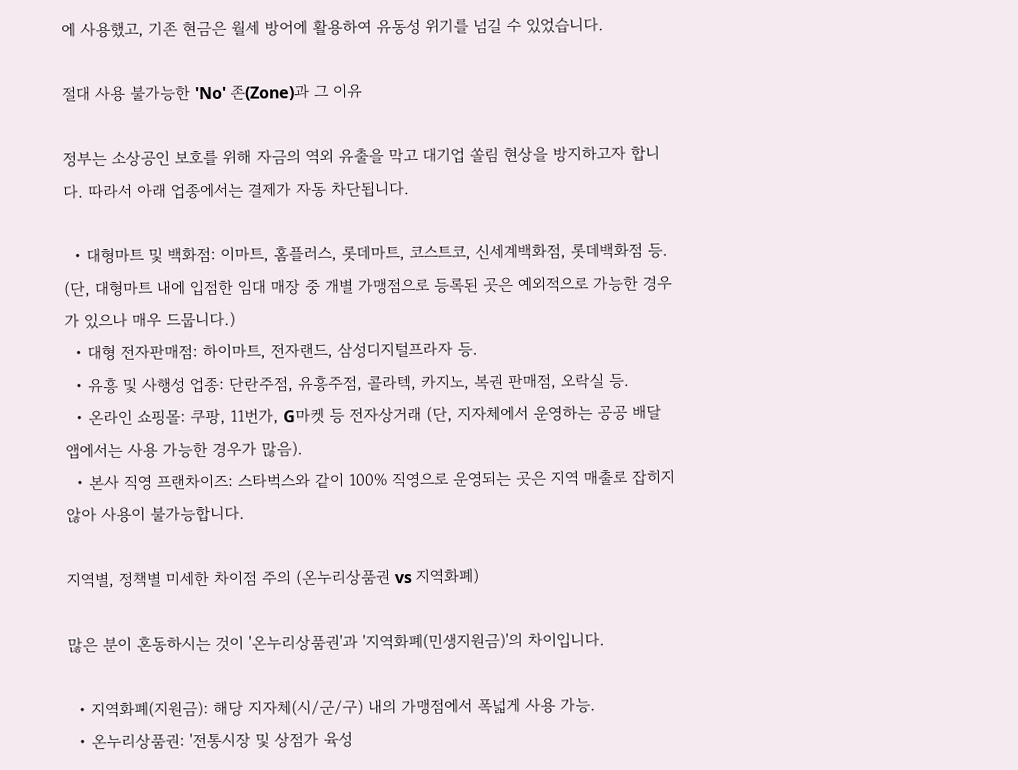에 사용했고, 기존 현금은 월세 방어에 활용하여 유동성 위기를 넘길 수 있었습니다.

절대 사용 불가능한 'No' 존(Zone)과 그 이유

정부는 소상공인 보호를 위해 자금의 역외 유출을 막고 대기업 쏠림 현상을 방지하고자 합니다. 따라서 아래 업종에서는 결제가 자동 차단됩니다.

  • 대형마트 및 백화점: 이마트, 홈플러스, 롯데마트, 코스트코, 신세계백화점, 롯데백화점 등. (단, 대형마트 내에 입점한 임대 매장 중 개별 가맹점으로 등록된 곳은 예외적으로 가능한 경우가 있으나 매우 드뭅니다.)
  • 대형 전자판매점: 하이마트, 전자랜드, 삼성디지털프라자 등.
  • 유흥 및 사행성 업종: 단란주점, 유흥주점, 콜라텍, 카지노, 복권 판매점, 오락실 등.
  • 온라인 쇼핑몰: 쿠팡, 11번가, G마켓 등 전자상거래 (단, 지자체에서 운영하는 공공 배달 앱에서는 사용 가능한 경우가 많음).
  • 본사 직영 프랜차이즈: 스타벅스와 같이 100% 직영으로 운영되는 곳은 지역 매출로 잡히지 않아 사용이 불가능합니다.

지역별, 정책별 미세한 차이점 주의 (온누리상품권 vs 지역화폐)

많은 분이 혼동하시는 것이 '온누리상품권'과 '지역화폐(민생지원금)'의 차이입니다.

  • 지역화폐(지원금): 해당 지자체(시/군/구) 내의 가맹점에서 폭넓게 사용 가능.
  • 온누리상품권: '전통시장 및 상점가 육성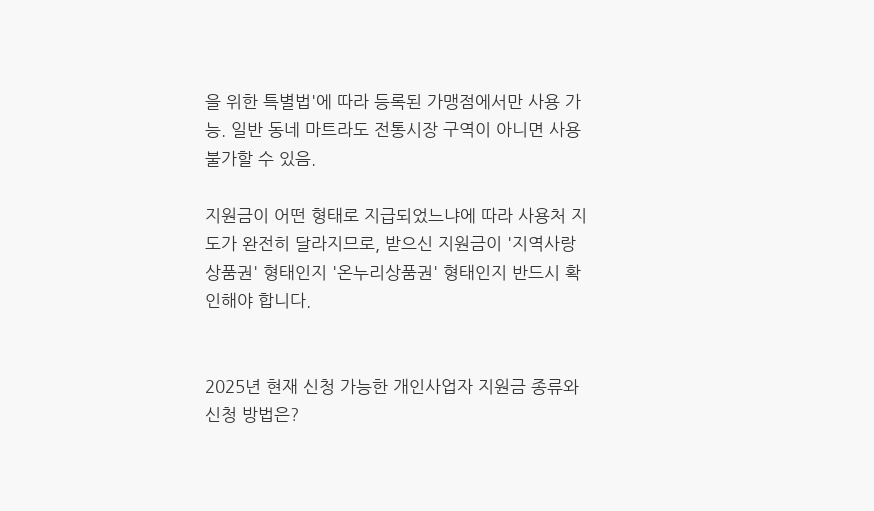을 위한 특별법'에 따라 등록된 가맹점에서만 사용 가능. 일반 동네 마트라도 전통시장 구역이 아니면 사용 불가할 수 있음.

지원금이 어떤 형태로 지급되었느냐에 따라 사용처 지도가 완전히 달라지므로, 받으신 지원금이 '지역사랑상품권' 형태인지 '온누리상품권' 형태인지 반드시 확인해야 합니다.


2025년 현재 신청 가능한 개인사업자 지원금 종류와 신청 방법은?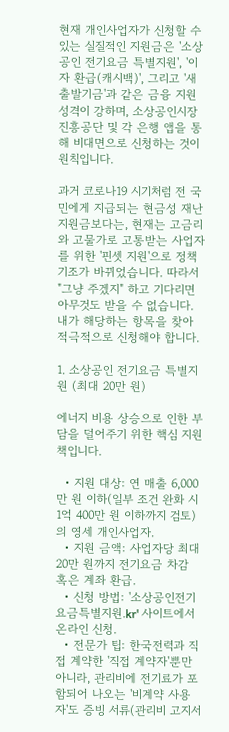현재 개인사업자가 신청할 수 있는 실질적인 지원금은 '소상공인 전기요금 특별지원', '이자 환급(캐시백)', 그리고 '새출발기금'과 같은 금융 지원 성격이 강하며, 소상공인시장진흥공단 및 각 은행 앱을 통해 비대면으로 신청하는 것이 원칙입니다.

과거 코로나19 시기처럼 전 국민에게 지급되는 현금성 재난지원금보다는, 현재는 고금리와 고물가로 고통받는 사업자를 위한 '핀셋 지원'으로 정책 기조가 바뀌었습니다. 따라서 "그냥 주겠지" 하고 기다리면 아무것도 받을 수 없습니다. 내가 해당하는 항목을 찾아 적극적으로 신청해야 합니다.

1. 소상공인 전기요금 특별지원 (최대 20만 원)

에너지 비용 상승으로 인한 부담을 덜어주기 위한 핵심 지원책입니다.

  • 지원 대상: 연 매출 6,000만 원 이하(일부 조건 완화 시 1억 400만 원 이하까지 검토)의 영세 개인사업자.
  • 지원 금액: 사업자당 최대 20만 원까지 전기요금 차감 혹은 계좌 환급.
  • 신청 방법: '소상공인전기요금특별지원.kr' 사이트에서 온라인 신청.
  • 전문가 팁: 한국전력과 직접 계약한 '직접 계약자'뿐만 아니라, 관리비에 전기료가 포함되어 나오는 '비계약 사용자'도 증빙 서류(관리비 고지서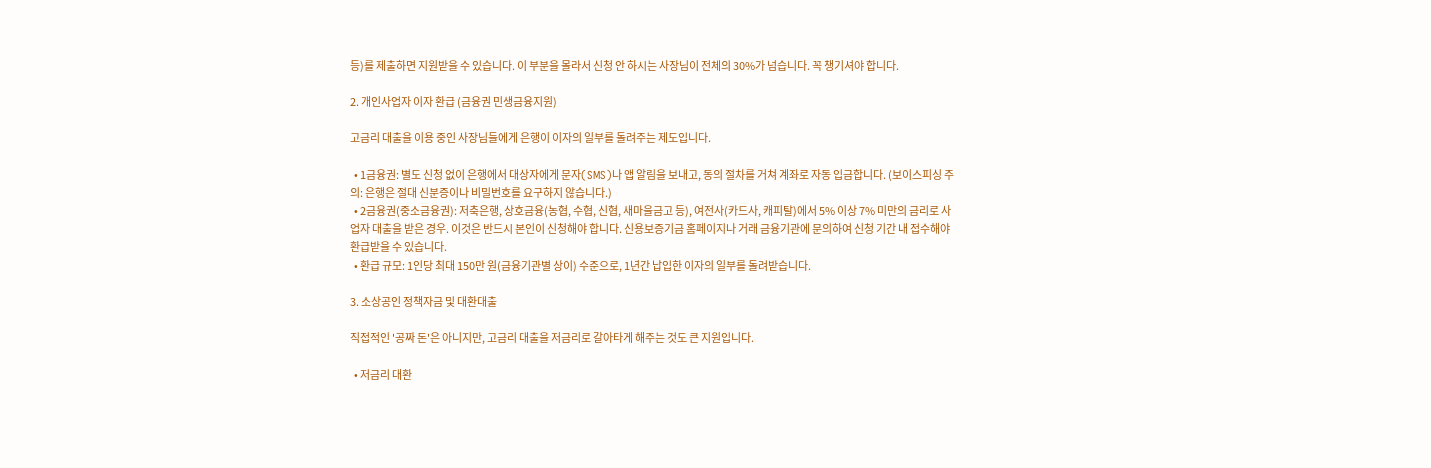등)를 제출하면 지원받을 수 있습니다. 이 부분을 몰라서 신청 안 하시는 사장님이 전체의 30%가 넘습니다. 꼭 챙기셔야 합니다.

2. 개인사업자 이자 환급 (금융권 민생금융지원)

고금리 대출을 이용 중인 사장님들에게 은행이 이자의 일부를 돌려주는 제도입니다.

  • 1금융권: 별도 신청 없이 은행에서 대상자에게 문자(SMS)나 앱 알림을 보내고, 동의 절차를 거쳐 계좌로 자동 입금합니다. (보이스피싱 주의: 은행은 절대 신분증이나 비밀번호를 요구하지 않습니다.)
  • 2금융권(중소금융권): 저축은행, 상호금융(농협, 수협, 신협, 새마을금고 등), 여전사(카드사, 캐피탈)에서 5% 이상 7% 미만의 금리로 사업자 대출을 받은 경우. 이것은 반드시 본인이 신청해야 합니다. 신용보증기금 홈페이지나 거래 금융기관에 문의하여 신청 기간 내 접수해야 환급받을 수 있습니다.
  • 환급 규모: 1인당 최대 150만 원(금융기관별 상이) 수준으로, 1년간 납입한 이자의 일부를 돌려받습니다.

3. 소상공인 정책자금 및 대환대출

직접적인 '공짜 돈'은 아니지만, 고금리 대출을 저금리로 갈아타게 해주는 것도 큰 지원입니다.

  • 저금리 대환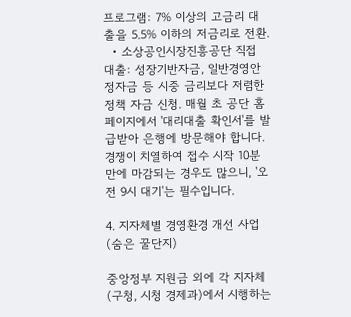프로그램: 7% 이상의 고금리 대출을 5.5% 이하의 저금리로 전환.
  • 소상공인시장진흥공단 직접 대출: 성장기반자금, 일반경영안정자금 등 시중 금리보다 저렴한 정책 자금 신청. 매월 초 공단 홈페이지에서 '대리대출 확인서'를 발급받아 은행에 방문해야 합니다. 경쟁이 치열하여 접수 시작 10분 만에 마감되는 경우도 많으니, '오전 9시 대기'는 필수입니다.

4. 지자체별 경영환경 개선 사업 (숨은 꿀단지)

중앙정부 지원금 외에 각 지자체(구청, 시청 경제과)에서 시행하는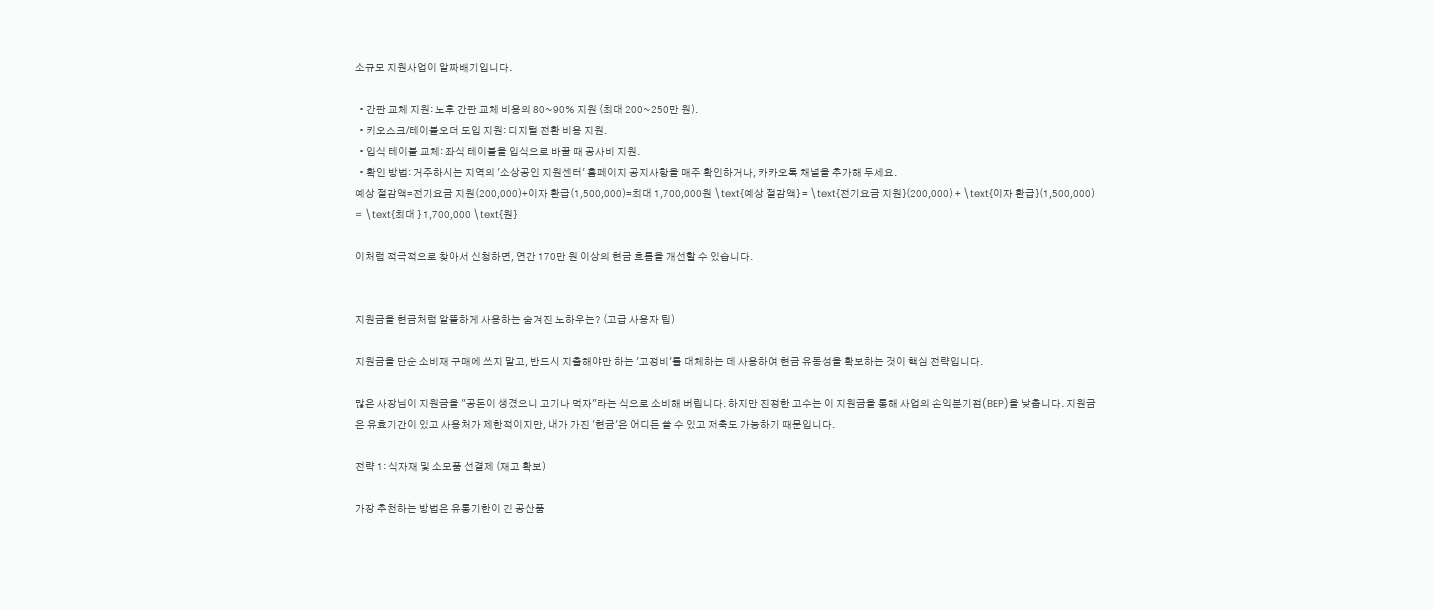소규모 지원사업이 알짜배기입니다.

  • 간판 교체 지원: 노후 간판 교체 비용의 80~90% 지원 (최대 200~250만 원).
  • 키오스크/테이블오더 도입 지원: 디지털 전환 비용 지원.
  • 입식 테이블 교체: 좌식 테이블을 입식으로 바꿀 때 공사비 지원.
  • 확인 방법: 거주하시는 지역의 '소상공인 지원센터' 홈페이지 공지사항을 매주 확인하거나, 카카오톡 채널을 추가해 두세요.
예상 절감액=전기요금 지원(200,000)+이자 환급(1,500,000)=최대 1,700,000원 \text{예상 절감액} = \text{전기요금 지원}(200,000) + \text{이자 환급}(1,500,000) = \text{최대 } 1,700,000 \text{원}

이처럼 적극적으로 찾아서 신청하면, 연간 170만 원 이상의 현금 흐름을 개선할 수 있습니다.


지원금을 현금처럼 알뜰하게 사용하는 숨겨진 노하우는? (고급 사용자 팁)

지원금을 단순 소비재 구매에 쓰지 말고, 반드시 지출해야만 하는 '고정비'를 대체하는 데 사용하여 현금 유동성을 확보하는 것이 핵심 전략입니다.

많은 사장님이 지원금을 "공돈이 생겼으니 고기나 먹자"라는 식으로 소비해 버립니다. 하지만 진정한 고수는 이 지원금을 통해 사업의 손익분기점(BEP)을 낮춥니다. 지원금은 유효기간이 있고 사용처가 제한적이지만, 내가 가진 '현금'은 어디든 쓸 수 있고 저축도 가능하기 때문입니다.

전략 1: 식자재 및 소모품 선결제 (재고 확보)

가장 추천하는 방법은 유통기한이 긴 공산품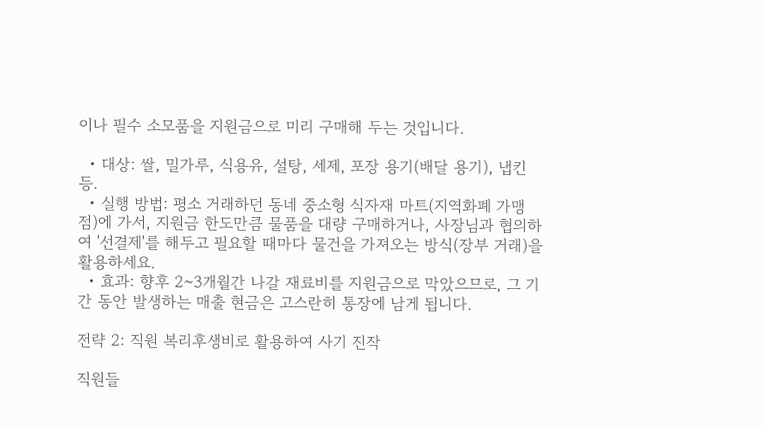이나 필수 소모품을 지원금으로 미리 구매해 두는 것입니다.

  • 대상: 쌀, 밀가루, 식용유, 설탕, 세제, 포장 용기(배달 용기), 냅킨 등.
  • 실행 방법: 평소 거래하던 동네 중소형 식자재 마트(지역화폐 가맹점)에 가서, 지원금 한도만큼 물품을 대량 구매하거나, 사장님과 협의하여 '선결제'를 해두고 필요할 때마다 물건을 가져오는 방식(장부 거래)을 활용하세요.
  • 효과: 향후 2~3개월간 나갈 재료비를 지원금으로 막았으므로, 그 기간 동안 발생하는 매출 현금은 고스란히 통장에 남게 됩니다.

전략 2: 직원 복리후생비로 활용하여 사기 진작

직원들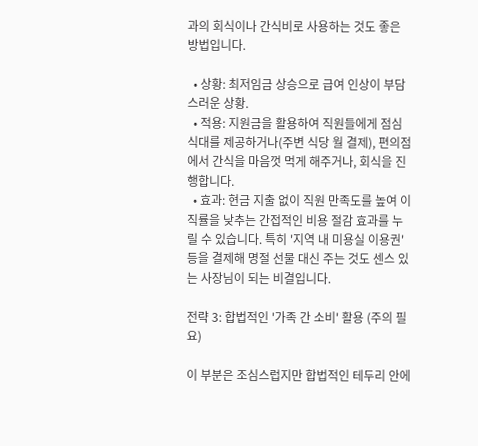과의 회식이나 간식비로 사용하는 것도 좋은 방법입니다.

  • 상황: 최저임금 상승으로 급여 인상이 부담스러운 상황.
  • 적용: 지원금을 활용하여 직원들에게 점심 식대를 제공하거나(주변 식당 월 결제), 편의점에서 간식을 마음껏 먹게 해주거나, 회식을 진행합니다.
  • 효과: 현금 지출 없이 직원 만족도를 높여 이직률을 낮추는 간접적인 비용 절감 효과를 누릴 수 있습니다. 특히 '지역 내 미용실 이용권' 등을 결제해 명절 선물 대신 주는 것도 센스 있는 사장님이 되는 비결입니다.

전략 3: 합법적인 '가족 간 소비' 활용 (주의 필요)

이 부분은 조심스럽지만 합법적인 테두리 안에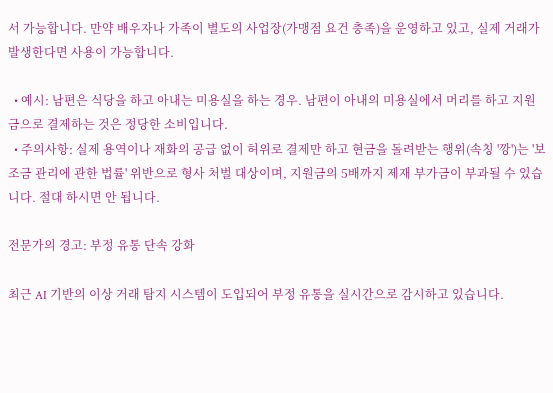서 가능합니다. 만약 배우자나 가족이 별도의 사업장(가맹점 요건 충족)을 운영하고 있고, 실제 거래가 발생한다면 사용이 가능합니다.

  • 예시: 남편은 식당을 하고 아내는 미용실을 하는 경우. 남편이 아내의 미용실에서 머리를 하고 지원금으로 결제하는 것은 정당한 소비입니다.
  • 주의사항: 실제 용역이나 재화의 공급 없이 허위로 결제만 하고 현금을 돌려받는 행위(속칭 '깡')는 '보조금 관리에 관한 법률' 위반으로 형사 처벌 대상이며, 지원금의 5배까지 제재 부가금이 부과될 수 있습니다. 절대 하시면 안 됩니다.

전문가의 경고: 부정 유통 단속 강화

최근 AI 기반의 이상 거래 탐지 시스템이 도입되어 부정 유통을 실시간으로 감시하고 있습니다.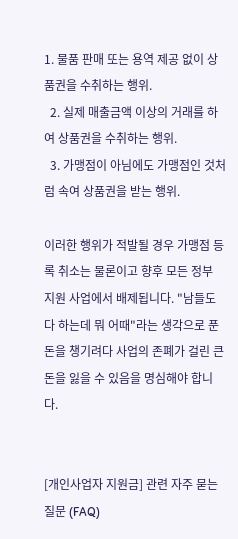1. 물품 판매 또는 용역 제공 없이 상품권을 수취하는 행위.
  2. 실제 매출금액 이상의 거래를 하여 상품권을 수취하는 행위.
  3. 가맹점이 아님에도 가맹점인 것처럼 속여 상품권을 받는 행위.

이러한 행위가 적발될 경우 가맹점 등록 취소는 물론이고 향후 모든 정부 지원 사업에서 배제됩니다. "남들도 다 하는데 뭐 어때"라는 생각으로 푼돈을 챙기려다 사업의 존폐가 걸린 큰돈을 잃을 수 있음을 명심해야 합니다.


[개인사업자 지원금] 관련 자주 묻는 질문 (FAQ)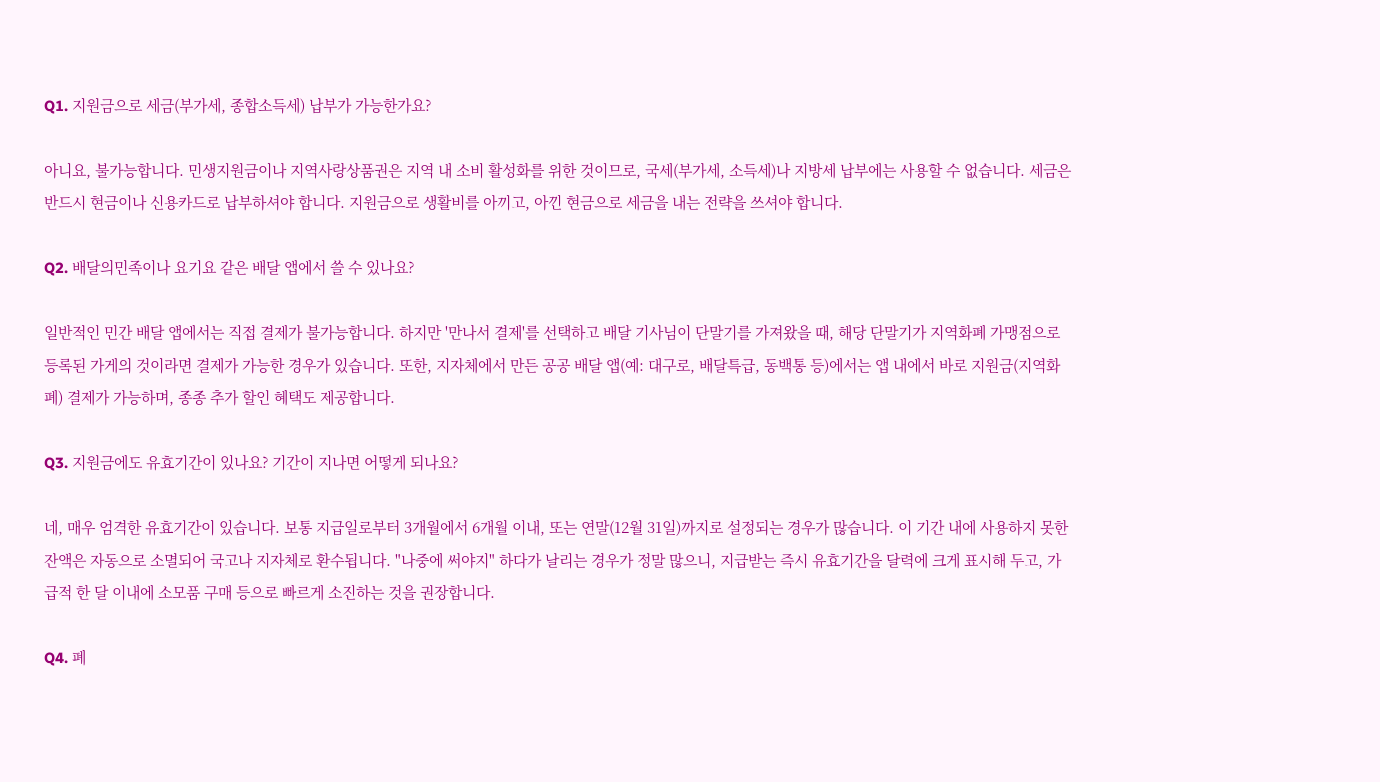Q1. 지원금으로 세금(부가세, 종합소득세) 납부가 가능한가요?

아니요, 불가능합니다. 민생지원금이나 지역사랑상품권은 지역 내 소비 활성화를 위한 것이므로, 국세(부가세, 소득세)나 지방세 납부에는 사용할 수 없습니다. 세금은 반드시 현금이나 신용카드로 납부하셔야 합니다. 지원금으로 생활비를 아끼고, 아낀 현금으로 세금을 내는 전략을 쓰셔야 합니다.

Q2. 배달의민족이나 요기요 같은 배달 앱에서 쓸 수 있나요?

일반적인 민간 배달 앱에서는 직접 결제가 불가능합니다. 하지만 '만나서 결제'를 선택하고 배달 기사님이 단말기를 가져왔을 때, 해당 단말기가 지역화폐 가맹점으로 등록된 가게의 것이라면 결제가 가능한 경우가 있습니다. 또한, 지자체에서 만든 공공 배달 앱(예: 대구로, 배달특급, 동백통 등)에서는 앱 내에서 바로 지원금(지역화폐) 결제가 가능하며, 종종 추가 할인 혜택도 제공합니다.

Q3. 지원금에도 유효기간이 있나요? 기간이 지나면 어떻게 되나요?

네, 매우 엄격한 유효기간이 있습니다. 보통 지급일로부터 3개월에서 6개월 이내, 또는 연말(12월 31일)까지로 설정되는 경우가 많습니다. 이 기간 내에 사용하지 못한 잔액은 자동으로 소멸되어 국고나 지자체로 환수됩니다. "나중에 써야지" 하다가 날리는 경우가 정말 많으니, 지급받는 즉시 유효기간을 달력에 크게 표시해 두고, 가급적 한 달 이내에 소모품 구매 등으로 빠르게 소진하는 것을 권장합니다.

Q4. 폐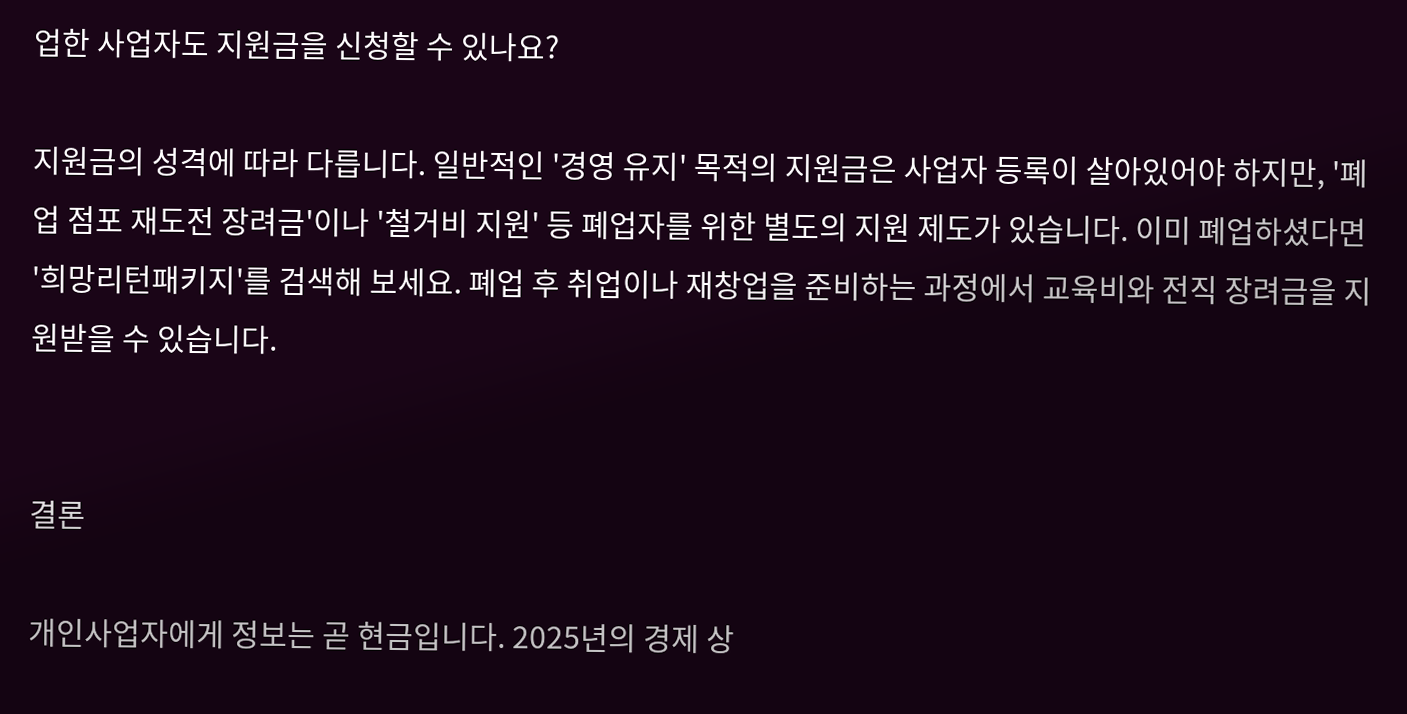업한 사업자도 지원금을 신청할 수 있나요?

지원금의 성격에 따라 다릅니다. 일반적인 '경영 유지' 목적의 지원금은 사업자 등록이 살아있어야 하지만, '폐업 점포 재도전 장려금'이나 '철거비 지원' 등 폐업자를 위한 별도의 지원 제도가 있습니다. 이미 폐업하셨다면 '희망리턴패키지'를 검색해 보세요. 폐업 후 취업이나 재창업을 준비하는 과정에서 교육비와 전직 장려금을 지원받을 수 있습니다.


결론

개인사업자에게 정보는 곧 현금입니다. 2025년의 경제 상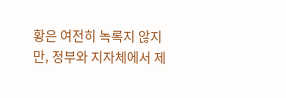황은 여전히 녹록지 않지만, 정부와 지자체에서 제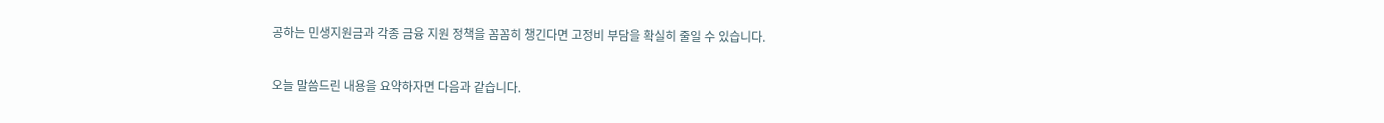공하는 민생지원금과 각종 금융 지원 정책을 꼼꼼히 챙긴다면 고정비 부담을 확실히 줄일 수 있습니다.

오늘 말씀드린 내용을 요약하자면 다음과 같습니다.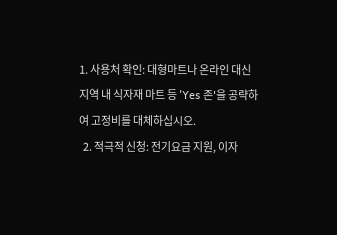1. 사용처 확인: 대형마트나 온라인 대신 지역 내 식자재 마트 등 'Yes 존'을 공략하여 고정비를 대체하십시오.
  2. 적극적 신청: 전기요금 지원, 이자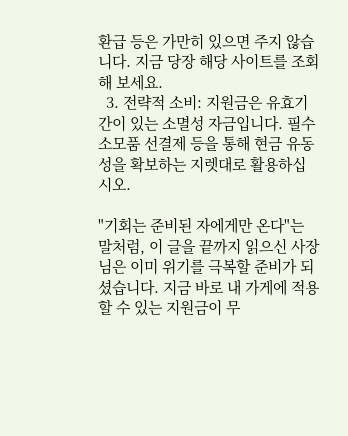환급 등은 가만히 있으면 주지 않습니다. 지금 당장 해당 사이트를 조회해 보세요.
  3. 전략적 소비: 지원금은 유효기간이 있는 소멸성 자금입니다. 필수 소모품 선결제 등을 통해 현금 유동성을 확보하는 지렛대로 활용하십시오.

"기회는 준비된 자에게만 온다"는 말처럼, 이 글을 끝까지 읽으신 사장님은 이미 위기를 극복할 준비가 되셨습니다. 지금 바로 내 가게에 적용할 수 있는 지원금이 무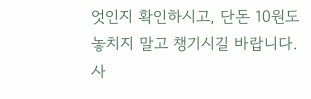엇인지 확인하시고, 단돈 10원도 놓치지 말고 챙기시길 바랍니다. 사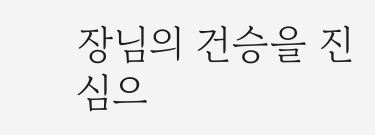장님의 건승을 진심으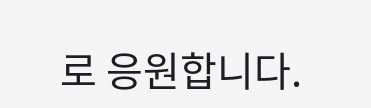로 응원합니다.